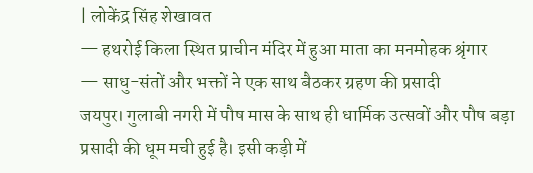| लोकेंद्र सिंह शेखावत
— हथरोई किला स्थित प्राचीन मंदिर में हुआ माता का मनमोहक श्रृंगार
— साधु-संतों और भक्तों ने एक साथ बैठकर ग्रहण की प्रसादी
जयपुर। गुलाबी नगरी में पौष मास के साथ ही धार्मिक उत्सवों और पौष बड़ा प्रसादी की धूम मची हुई है। इसी कड़ी में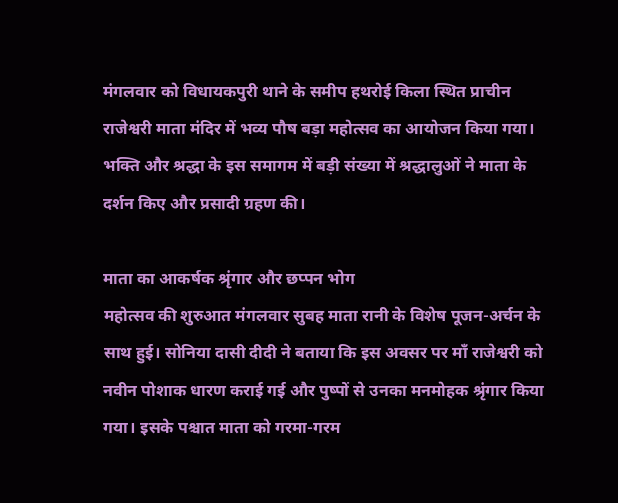मंगलवार को विधायकपुरी थाने के समीप हथरोई किला स्थित प्राचीन राजेश्वरी माता मंदिर में भव्य पौष बड़ा महोत्सव का आयोजन किया गया। भक्ति और श्रद्धा के इस समागम में बड़ी संख्या में श्रद्धालुओं ने माता के दर्शन किए और प्रसादी ग्रहण की।

माता का आकर्षक श्रृंगार और छप्पन भोग
महोत्सव की शुरुआत मंगलवार सुबह माता रानी के विशेष पूजन-अर्चन के साथ हुई। सोनिया दासी दीदी ने बताया कि इस अवसर पर माँ राजेश्वरी को नवीन पोशाक धारण कराई गई और पुष्पों से उनका मनमोहक श्रृंगार किया गया। इसके पश्चात माता को गरमा-गरम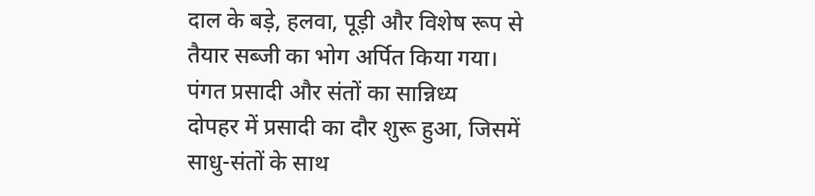दाल के बड़े, हलवा, पूड़ी और विशेष रूप से तैयार सब्जी का भोग अर्पित किया गया।
पंगत प्रसादी और संतों का सान्निध्य
दोपहर में प्रसादी का दौर शुरू हुआ, जिसमें साधु-संतों के साथ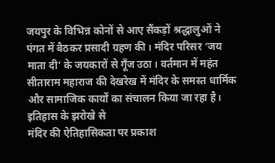जयपुर के विभिन्न कोनों से आए सैंकड़ों श्रद्धालुओं ने पंगत में बैठकर प्रसादी ग्रहण की। मंदिर परिसर ‘जय माता दी’ के जयकारों से गूँज उठा। वर्तमान में महंत सीताराम महाराज की देखरेख में मंदिर के समस्त धार्मिक और सामाजिक कार्यों का संचालन किया जा रहा है।
इतिहास के झरोखे से
मंदिर की ऐतिहासिकता पर प्रकाश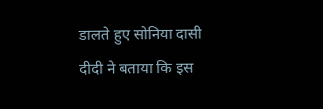डालते हुए सोनिया दासी दीदी ने बताया कि इस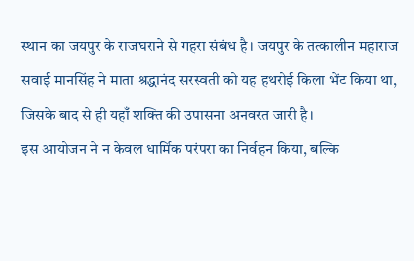स्थान का जयपुर के राजघराने से गहरा संबंध है। जयपुर के तत्कालीन महाराज सवाई मानसिंह ने माता श्रद्धानंद सरस्वती को यह हथरोई किला भेंट किया था, जिसके बाद से ही यहाँ शक्ति की उपासना अनवरत जारी है।
इस आयोजन ने न केवल धार्मिक परंपरा का निर्वहन किया, बल्कि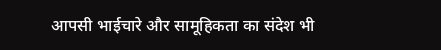आपसी भाईचारे और सामूहिकता का संदेश भी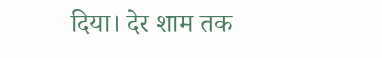दिया। देर शाम तक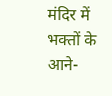मंदिर में भक्तों के आने-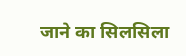जाने का सिलसिला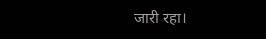जारी रहा।